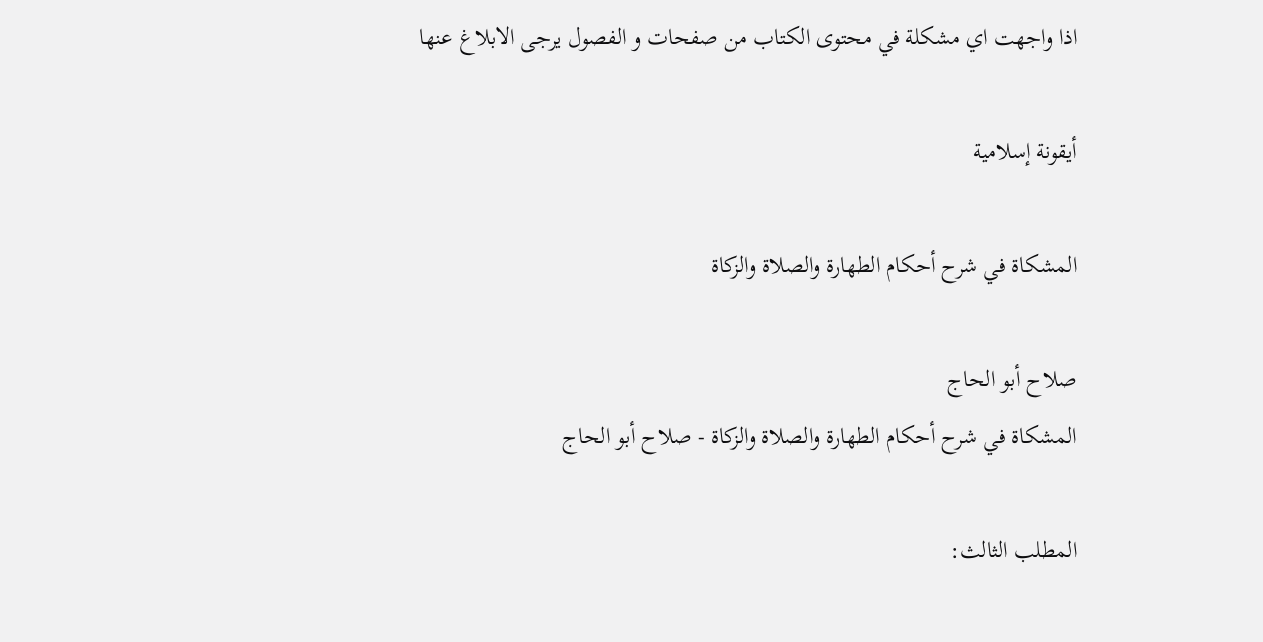اذا واجهت اي مشكلة في محتوى الكتاب من صفحات و الفصول يرجى الابلاغ عنها

أيقونة إسلامية

المشكاة في شرح أحكام الطهارة والصلاة والزكاة

صلاح أبو الحاج
المشكاة في شرح أحكام الطهارة والصلاة والزكاة - صلاح أبو الحاج

المطلب الثالث: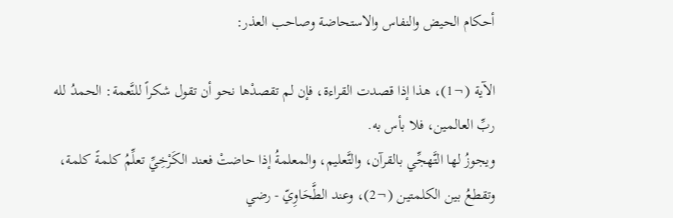أحكام الحيض والنفاس والاستحاضة وصاحب العذر:

الآية (¬1)، هذا إذا قصدت القراءة، فإن لم تقصدْها نحو أن تقول شكراً للنَّعمة: الحمدُ لله ربِّ العالمين، فلا بأس به.
ويجوزُ لها التَّهجِّي بالقرآن، والتَّعليم، والمعلمةُ إذا حاضتْ فعند الكَرْخِيِّ تعلِّمُ كلمةً كلمة، وتقطعُ بين الكلمتين (¬2)، وعند الطَّحَاوِيّ - رضي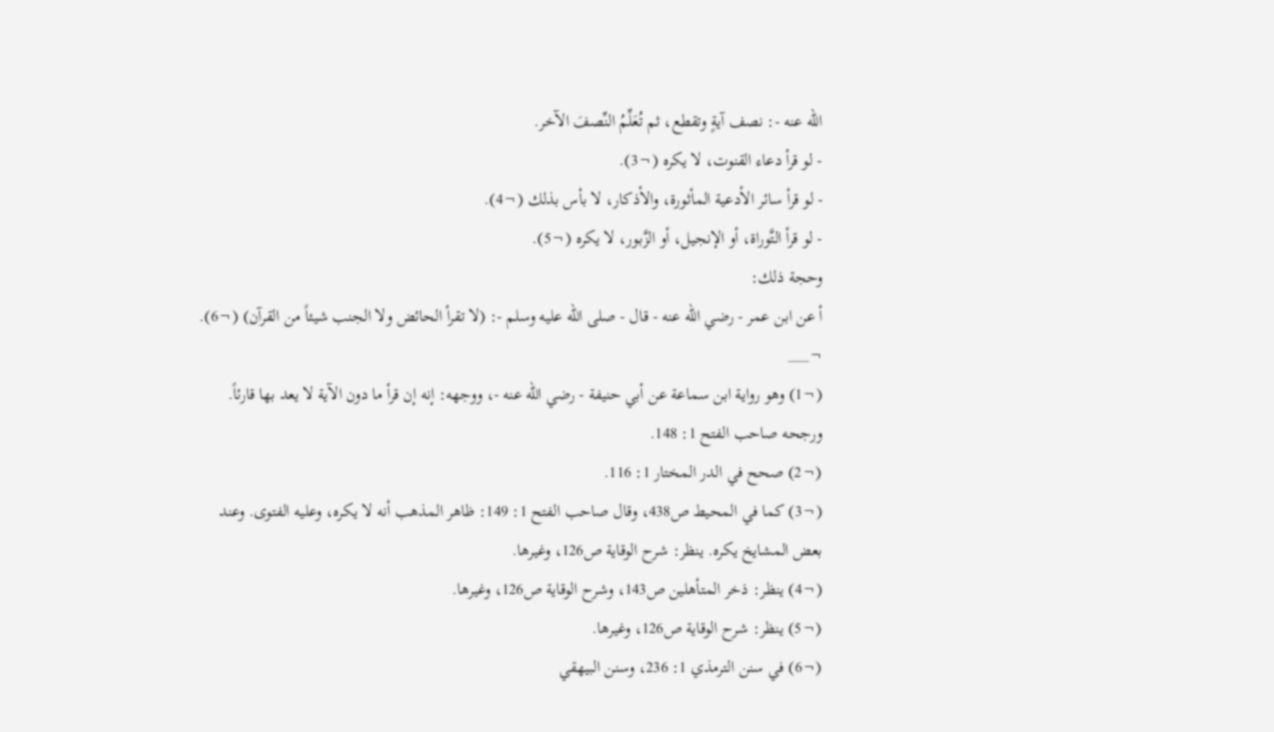الله عنه -: نصف آيةٍ وتقطع، ثم تُعَلِّمُ النِّصفَ الآخر.
- لو قرأ دعاء القنوت، لا يكره (¬3).
- لو قرأ سائر الأدعية المأثورة، والأذكار، لا بأس بذلك (¬4).
- لو قرأ التَّوراة، أو الإنجيل، أو الزَّبور، لا يكره (¬5).
وحجة ذلك:
أ عن ابن عمر - رضي الله عنه - قال - صلى الله عليه وسلم -: (لا تقرأ الحائض ولا الجنب شيئاً من القرآن) (¬6).
¬___
(¬1) وهو رواية ابن سماعة عن أبي حنيفة - رضي الله عنه -، ووجهه: إنه إن قرأ ما دون الآية لا يعد بها قارئاً. ورجحه صاحب الفتح 1: 148.
(¬2) صحح في الدر المختار 1: 116.
(¬3) كما في المحيط ص438، وقال صاحب الفتح 1: 149: ظاهر المذهب أنه لا يكره، وعليه الفتوى. وعند بعض المشايخ يكره. ينظر: شرح الوقاية ص126، وغيرها.
(¬4) ينظر: ذخر المتأهلين ص143، وشرح الوقاية ص126، وغيرها.
(¬5) ينظر: شرح الوقاية ص126، وغيرها.
(¬6) في سنن الترمذي 1: 236، وسنن البيهقي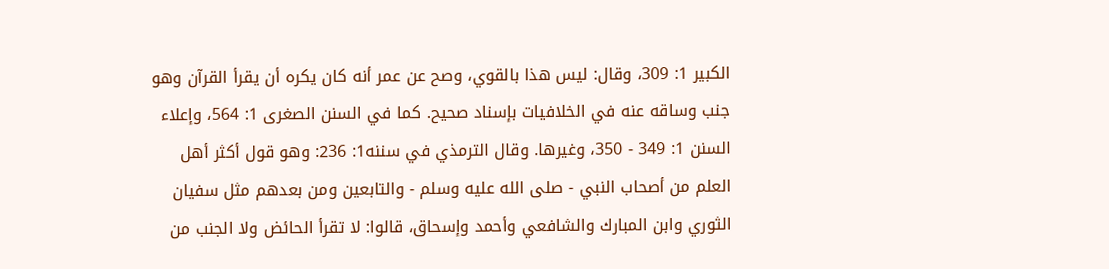الكبير 1: 309، وقال: ليس هذا بالقوي، وصح عن عمر أنه كان يكره أن يقرأ القرآن وهو جنب وساقه عنه في الخلافيات بإسناد صحيح. كما في السنن الصغرى 1: 564، وإعلاء السنن 1: 349 - 350، وغيرها. وقال الترمذي في سننه1: 236: وهو قول أكثر أهل العلم من أصحاب النبي - صلى الله عليه وسلم - والتابعين ومن بعدهم مثل سفيان الثوري وابن المبارك والشافعي وأحمد وإسحاق، قالوا: لا تقرأ الحائض ولا الجنب من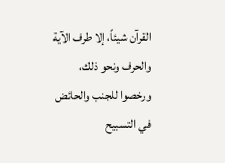القرآن شيئاً، إلا طرف الآية والحرف ونحو ذلك، ورخصوا للجنب والحائض في التسبيح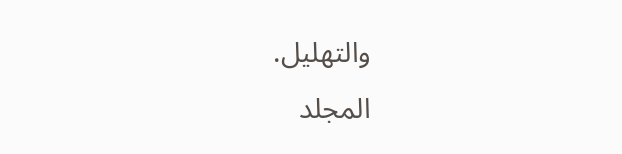والتهليل.
المجلد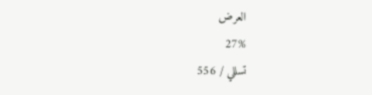العرض
27%
تسللي / 556